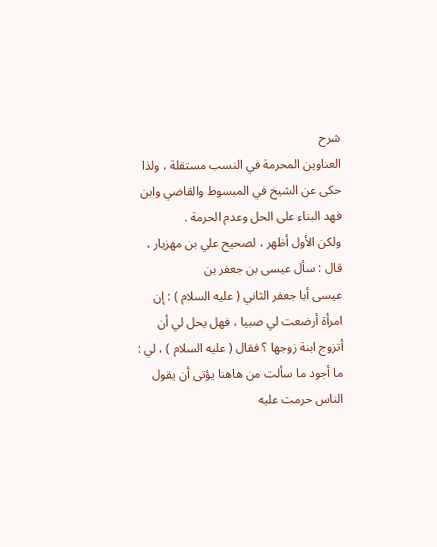شرح
العناوين المحرمة في النسب مستقلة ، ولذا حكى عن الشيخ في المبسوط والقاضي وابن
فهد البناء على الحل وعدم الحرمة .
ولكن الأول أظهر ، لصحيح علي بن مهزيار ، قال : سأل عيسى بن جعفر بن
عيسى أبا جعفر الثاني ( عليه السلام ) : إن امرأة أرضعت لي صبيا ، فهل يحل لي أن
أتزوج ابنة زوجها ؟ فقال ( عليه السلام ) ، لي : ما أجود ما سألت من هاهنا يؤتى أن يقول
الناس حرمت عليه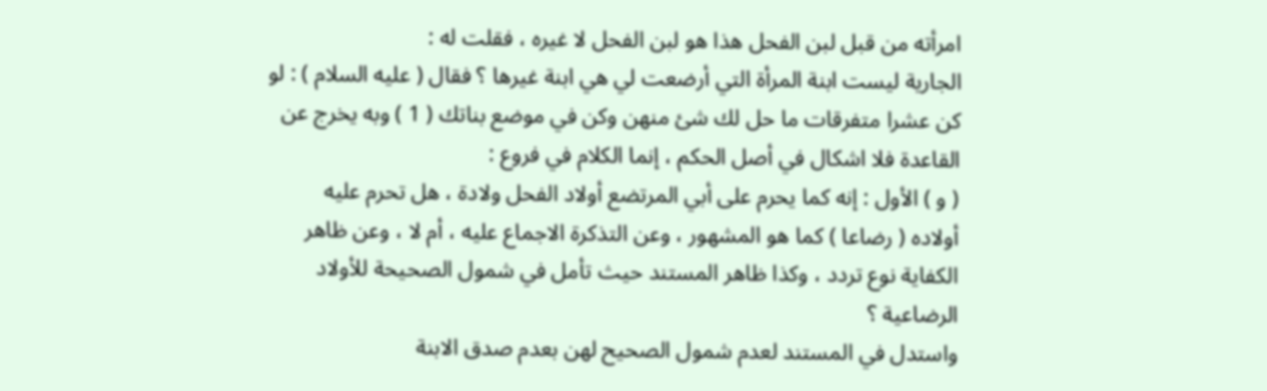امرأته من قبل لبن الفحل هذا هو لبن الفحل لا غيره ، فقلت له :
الجارية ليست ابنة المرأة التي أرضعت لي هي ابنة غيرها ؟ فقال ( عليه السلام ) : لو
كن عشرا متفرقات ما حل لك شئ منهن وكن في موضع بناتك ( 1 ) وبه يخرج عن
القاعدة فلا اشكال في أصل الحكم ، إنما الكلام في فروع :
( و ) الأول : إنه كما يحرم على أبي المرتضع أولاد الفحل ولادة ، هل تحرم عليه
أولاده ( رضاعا ) كما هو المشهور ، وعن التذكرة الاجماع عليه ، أم لا ، وعن ظاهر
الكفاية نوع تردد ، وكذا ظاهر المستند حيث تأمل في شمول الصحيحة للأولاد
الرضاعية ؟
واستدل في المستند لعدم شمول الصحيح لهن بعدم صدق الابنة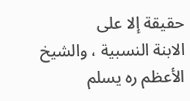حقيقة إلا على
الابنة النسبية ، والشيخ الأعظم ره يسلم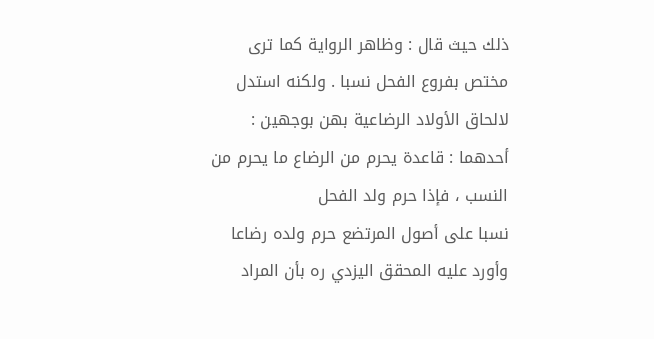ذلك حيث قال : وظاهر الرواية كما ترى
مختص بفروع الفحل نسبا . ولكنه استدل لالحاق الأولاد الرضاعية بهن بوجهين :
أحدهما : قاعدة يحرم من الرضاع ما يحرم من النسب ، فإذا حرم ولد الفحل
نسبا على أصول المرتضع حرم ولده رضاعا وأورد عليه المحقق اليزدي ره بأن المراد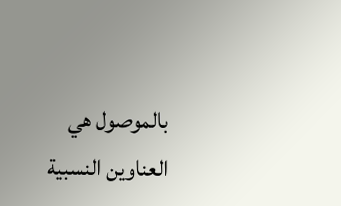بالموصول هي العناوين النسبية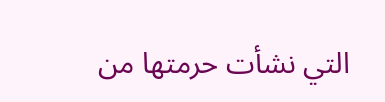التي نشأت حرمتها من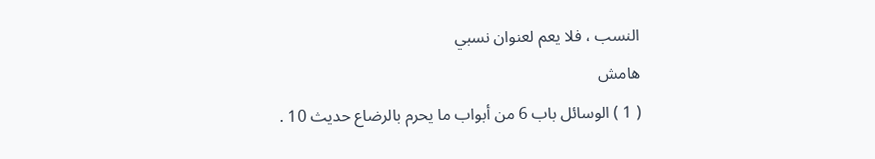النسب ، فلا يعم لعنوان نسبي
هامش
( 1 ) الوسائل باب 6 من أبواب ما يحرم بالرضاع حديث 10 .